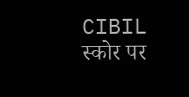CIBIL स्कोर पर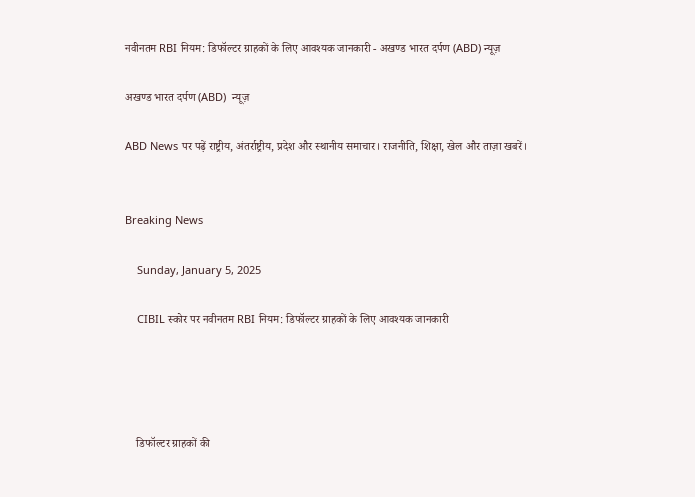नवीनतम RBI नियम: डिफॉल्टर ग्राहकों के लिए आवश्यक जानकारी - अखण्ड भारत दर्पण (ABD) न्यूज़

अखण्ड भारत दर्पण (ABD)  न्यूज़

ABD News पर पढ़ें राष्ट्रीय, अंतर्राष्ट्रीय, प्रदेश और स्थानीय समाचार। राजनीति, शिक्षा, खेल और ताज़ा खबरें।


Breaking News

    Sunday, January 5, 2025

    CIBIL स्कोर पर नवीनतम RBI नियम: डिफॉल्टर ग्राहकों के लिए आवश्यक जानकारी




    डिफॉल्टर ग्राहकों की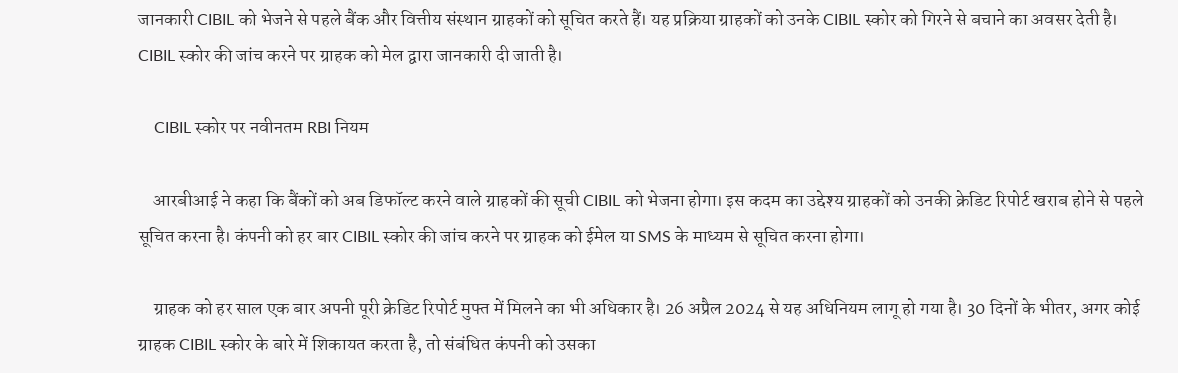जानकारी CIBIL को भेजने से पहले बैंक और वित्तीय संस्थान ग्राहकों को सूचित करते हैं। यह प्रक्रिया ग्राहकों को उनके CIBIL स्कोर को गिरने से बचाने का अवसर देती है। CIBIL स्कोर की जांच करने पर ग्राहक को मेल द्वारा जानकारी दी जाती है।

    CIBIL स्कोर पर नवीनतम RBI नियम

    आरबीआई ने कहा कि बैंकों को अब डिफॉल्ट करने वाले ग्राहकों की सूची CIBIL को भेजना होगा। इस कदम का उद्देश्य ग्राहकों को उनकी क्रेडिट रिपोर्ट खराब होने से पहले सूचित करना है। कंपनी को हर बार CIBIL स्कोर की जांच करने पर ग्राहक को ईमेल या SMS के माध्यम से सूचित करना होगा।

    ग्राहक को हर साल एक बार अपनी पूरी क्रेडिट रिपोर्ट मुफ्त में मिलने का भी अधिकार है। 26 अप्रैल 2024 से यह अधिनियम लागू हो गया है। 30 दिनों के भीतर, अगर कोई ग्राहक CIBIL स्कोर के बारे में शिकायत करता है, तो संबंधित कंपनी को उसका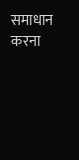समाधान करना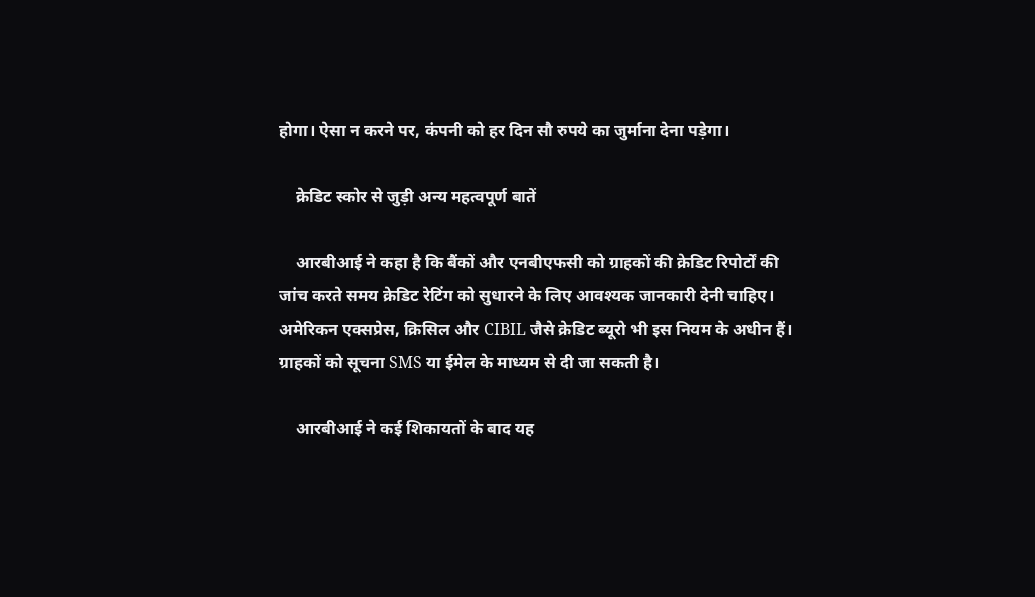होगा। ऐसा न करने पर, कंपनी को हर दिन सौ रुपये का जुर्माना देना पड़ेगा।

    क्रेडिट स्कोर से जुड़ी अन्य महत्वपूर्ण बातें

    आरबीआई ने कहा है कि बैंकों और एनबीएफसी को ग्राहकों की क्रेडिट रिपोर्टों की जांच करते समय क्रेडिट रेटिंग को सुधारने के लिए आवश्यक जानकारी देनी चाहिए। अमेरिकन एक्सप्रेस, क्रिसिल और CIBIL जैसे क्रेडिट ब्यूरो भी इस नियम के अधीन हैं। ग्राहकों को सूचना SMS या ईमेल के माध्यम से दी जा सकती है।

    आरबीआई ने कई शिकायतों के बाद यह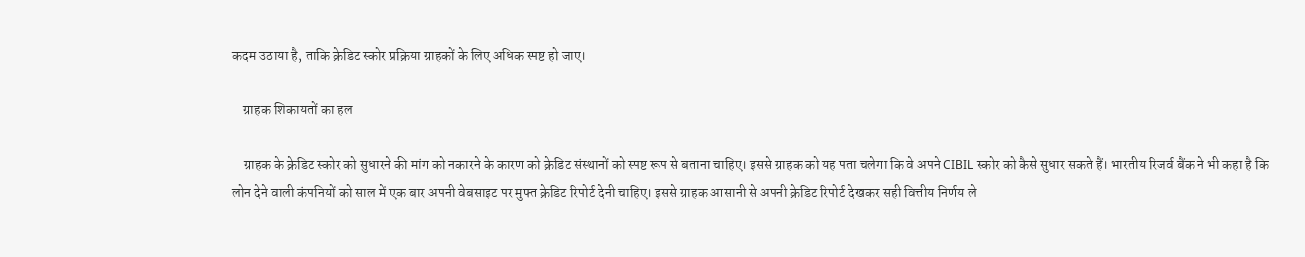कदम उठाया है, ताकि क्रेडिट स्कोर प्रक्रिया ग्राहकों के लिए अधिक स्पष्ट हो जाए।

    ग्राहक शिकायतों का हल

    ग्राहक के क्रेडिट स्कोर को सुधारने की मांग को नकारने के कारण को क्रेडिट संस्थानों को स्पष्ट रूप से बताना चाहिए। इससे ग्राहक को यह पता चलेगा कि वे अपने CIBIL स्कोर को कैसे सुधार सकते हैं। भारतीय रिजर्व बैंक ने भी कहा है कि लोन देने वाली कंपनियों को साल में एक बार अपनी वेबसाइट पर मुफ्त क्रेडिट रिपोर्ट देनी चाहिए। इससे ग्राहक आसानी से अपनी क्रेडिट रिपोर्ट देखकर सही वित्तीय निर्णय ले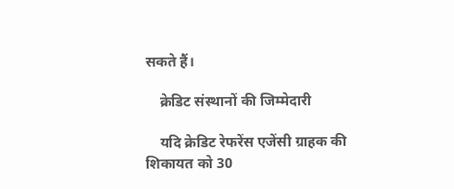सकते हैं।

    क्रेडिट संस्थानों की जिम्मेदारी

    यदि क्रेडिट रेफरेंस एजेंसी ग्राहक की शिकायत को 30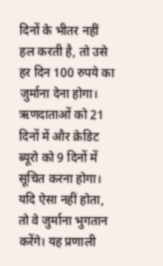दिनों के भीतर नहीं हल करती है, तो उसे हर दिन 100 रुपये का जुर्माना देना होगा। ऋणदाताओं को 21 दिनों में और क्रेडिट ब्यूरो को 9 दिनों में सूचित करना होगा। यदि ऐसा नहीं होता, तो वे जुर्माना भुगतान करेंगे। यह प्रणाली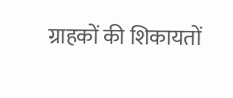ग्राहकों की शिकायतों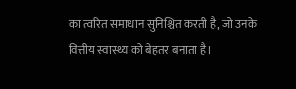का त्वरित समाधान सुनिश्चित करती है, जो उनके वित्तीय स्वास्थ्य को बेहतर बनाता है।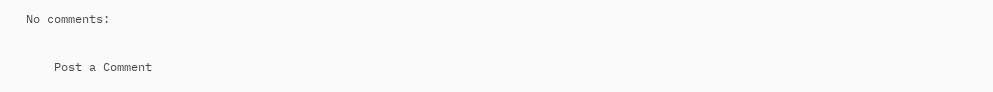No comments:

    Post a Comment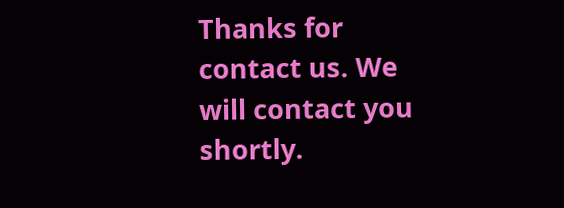Thanks for contact us. We will contact you shortly.